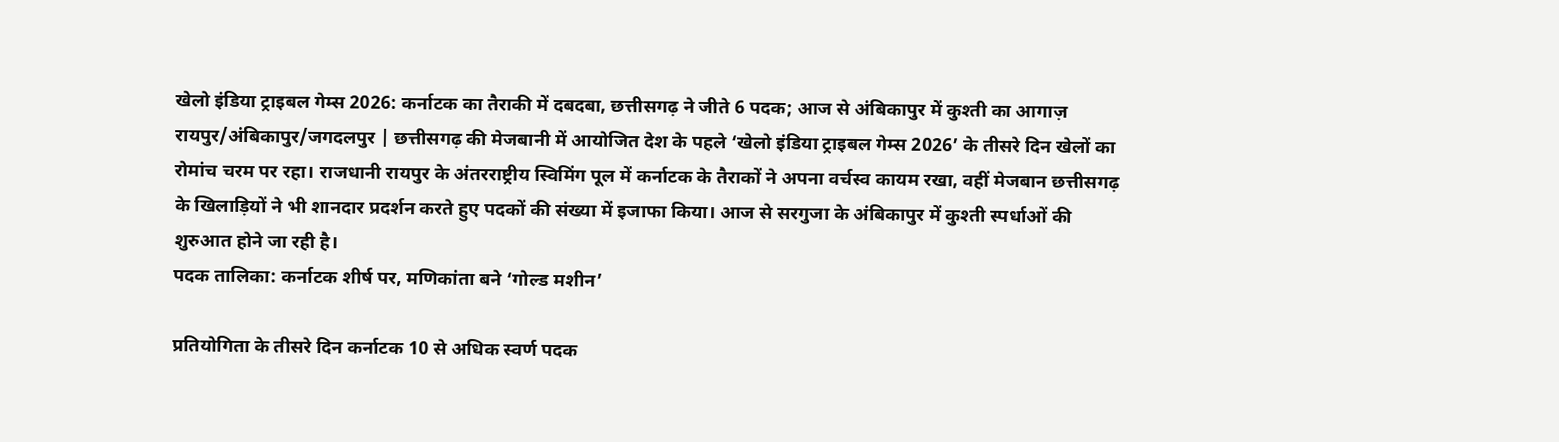खेलो इंडिया ट्राइबल गेम्स 2026: कर्नाटक का तैराकी में दबदबा, छत्तीसगढ़ ने जीते 6 पदक; आज से अंबिकापुर में कुश्ती का आगाज़
रायपुर/अंबिकापुर/जगदलपुर | छत्तीसगढ़ की मेजबानी में आयोजित देश के पहले ‘खेलो इंडिया ट्राइबल गेम्स 2026’ के तीसरे दिन खेलों का रोमांच चरम पर रहा। राजधानी रायपुर के अंतरराष्ट्रीय स्विमिंग पूल में कर्नाटक के तैराकों ने अपना वर्चस्व कायम रखा, वहीं मेजबान छत्तीसगढ़ के खिलाड़ियों ने भी शानदार प्रदर्शन करते हुए पदकों की संख्या में इजाफा किया। आज से सरगुजा के अंबिकापुर में कुश्ती स्पर्धाओं की शुरुआत होने जा रही है।
पदक तालिका: कर्नाटक शीर्ष पर, मणिकांता बने ‘गोल्ड मशीन’

प्रतियोगिता के तीसरे दिन कर्नाटक 10 से अधिक स्वर्ण पदक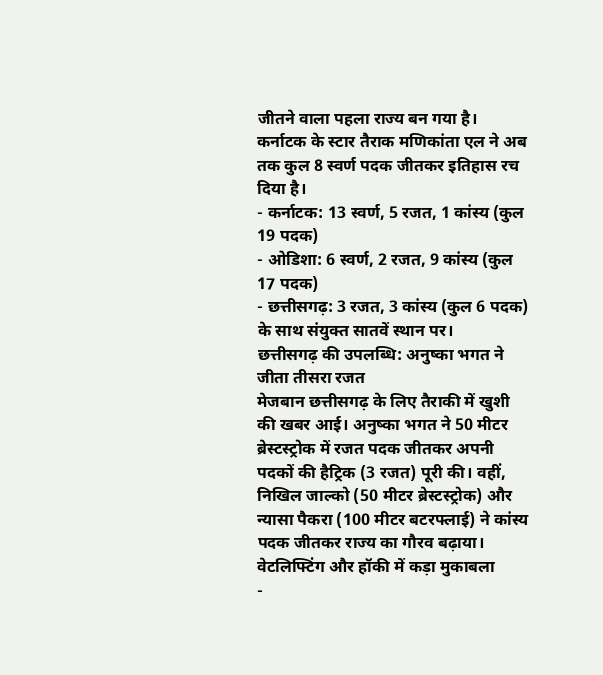जीतने वाला पहला राज्य बन गया है। कर्नाटक के स्टार तैराक मणिकांता एल ने अब तक कुल 8 स्वर्ण पदक जीतकर इतिहास रच दिया है।
- कर्नाटक: 13 स्वर्ण, 5 रजत, 1 कांस्य (कुल 19 पदक)
- ओडिशा: 6 स्वर्ण, 2 रजत, 9 कांस्य (कुल 17 पदक)
- छत्तीसगढ़: 3 रजत, 3 कांस्य (कुल 6 पदक) के साथ संयुक्त सातवें स्थान पर।
छत्तीसगढ़ की उपलब्धि: अनुष्का भगत ने जीता तीसरा रजत
मेजबान छत्तीसगढ़ के लिए तैराकी में खुशी की खबर आई। अनुष्का भगत ने 50 मीटर ब्रेस्टस्ट्रोक में रजत पदक जीतकर अपनी पदकों की हैट्रिक (3 रजत) पूरी की। वहीं, निखिल जाल्को (50 मीटर ब्रेस्टस्ट्रोक) और न्यासा पैकरा (100 मीटर बटरफ्लाई) ने कांस्य पदक जीतकर राज्य का गौरव बढ़ाया।
वेटलिफ्टिंग और हॉकी में कड़ा मुकाबला
-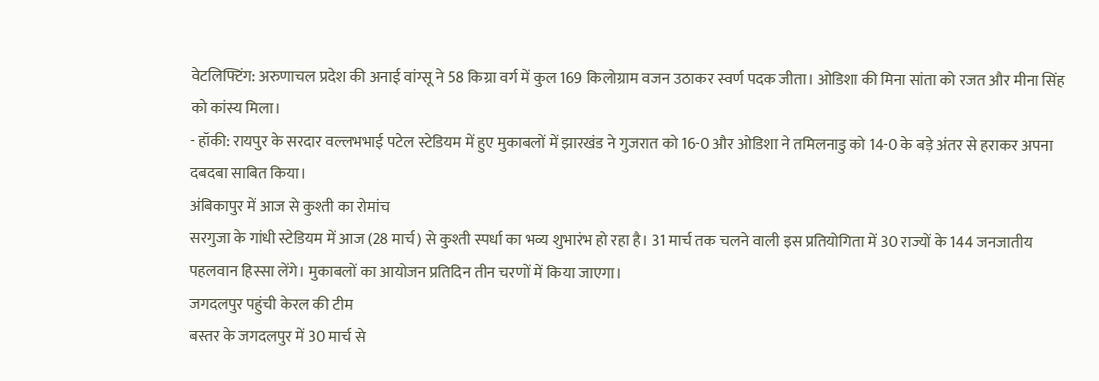वेटलिफ्टिंग: अरुणाचल प्रदेश की अनाई वांग्सू ने 58 किग्रा वर्ग में कुल 169 किलोग्राम वजन उठाकर स्वर्ण पदक जीता। ओडिशा की मिना सांता को रजत और मीना सिंह को कांस्य मिला।
- हॉकी: रायपुर के सरदार वल्लभभाई पटेल स्टेडियम में हुए मुकाबलों में झारखंड ने गुजरात को 16-0 और ओडिशा ने तमिलनाडु को 14-0 के बड़े अंतर से हराकर अपना दबदबा साबित किया।
अंबिकापुर में आज से कुश्ती का रोमांच
सरगुजा के गांधी स्टेडियम में आज (28 मार्च) से कुश्ती स्पर्धा का भव्य शुभारंभ हो रहा है। 31 मार्च तक चलने वाली इस प्रतियोगिता में 30 राज्यों के 144 जनजातीय पहलवान हिस्सा लेंगे। मुकाबलों का आयोजन प्रतिदिन तीन चरणों में किया जाएगा।
जगदलपुर पहुंची केरल की टीम
बस्तर के जगदलपुर में 30 मार्च से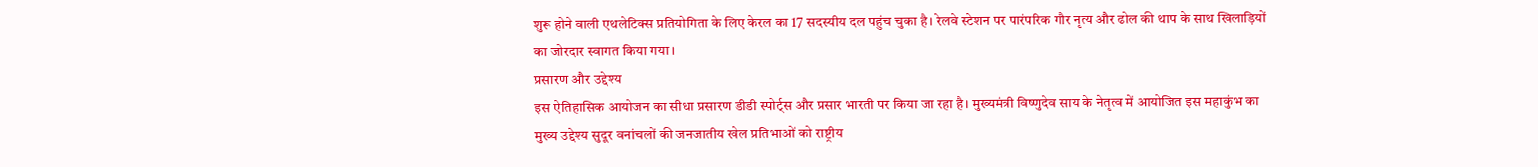शुरू होने वाली एथलेटिक्स प्रतियोगिता के लिए केरल का 17 सदस्यीय दल पहुंच चुका है। रेलवे स्टेशन पर पारंपरिक गौर नृत्य और ढोल की थाप के साथ खिलाड़ियों का जोरदार स्वागत किया गया।
प्रसारण और उद्देश्य
इस ऐतिहासिक आयोजन का सीधा प्रसारण डीडी स्पोर्ट्स और प्रसार भारती पर किया जा रहा है। मुख्यमंत्री विष्णुदेव साय के नेतृत्व में आयोजित इस महाकुंभ का मुख्य उद्देश्य सुदूर वनांचलों की जनजातीय खेल प्रतिभाओं को राष्ट्रीय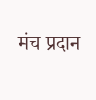मंच प्रदान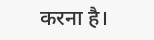करना है।